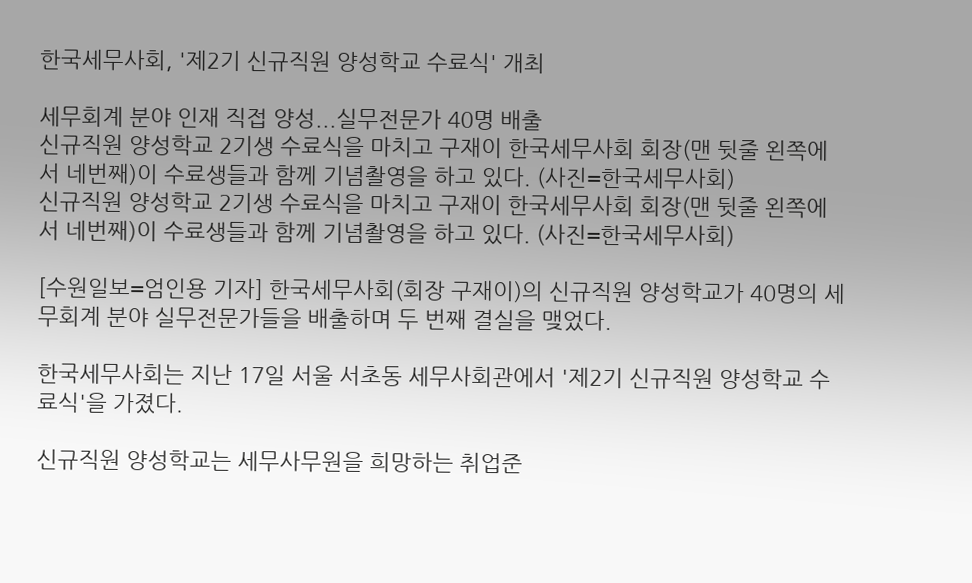한국세무사회, '제2기 신규직원 양성학교 수료식' 개최

세무회계 분야 인재 직접 양성...실무전문가 40명 배출
신규직원 양성학교 2기생 수료식을 마치고 구재이 한국세무사회 회장(맨 뒷줄 왼쪽에서 네번째)이 수료생들과 함께 기념촬영을 하고 있다. (사진=한국세무사회)
신규직원 양성학교 2기생 수료식을 마치고 구재이 한국세무사회 회장(맨 뒷줄 왼쪽에서 네번째)이 수료생들과 함께 기념촬영을 하고 있다. (사진=한국세무사회)

[수원일보=엄인용 기자] 한국세무사회(회장 구재이)의 신규직원 양성학교가 40명의 세무회계 분야 실무전문가들을 배출하며 두 번째 결실을 맺었다.

한국세무사회는 지난 17일 서울 서초동 세무사회관에서 '제2기 신규직원 양성학교 수료식'을 가졌다.

신규직원 양성학교는 세무사무원을 희망하는 취업준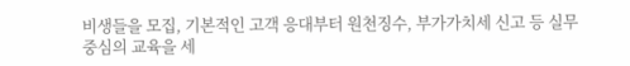비생들을 모집, 기본적인 고객 응대부터 원천징수, 부가가치세 신고 등 실무중심의 교육을 세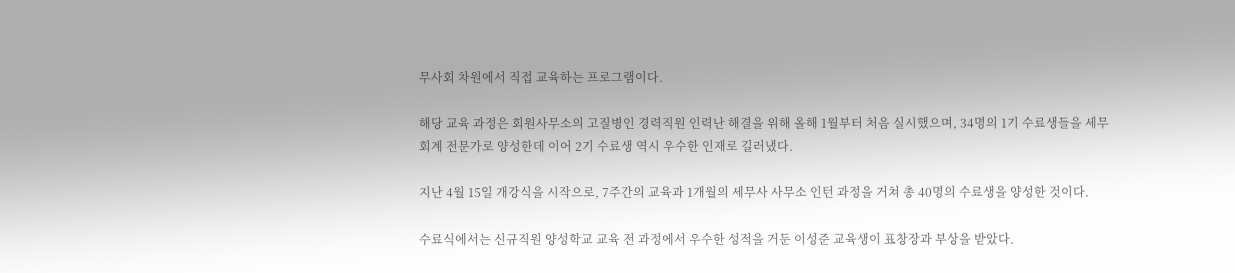무사회 차원에서 직접 교육하는 프로그램이다.

해당 교육 과정은 회원사무소의 고질병인 경력직원 인력난 해결을 위해 올해 1월부터 처음 실시했으며, 34명의 1기 수료생들을 세무회계 전문가로 양성한데 이어 2기 수료생 역시 우수한 인재로 길러냈다.

지난 4월 15일 개강식을 시작으로, 7주간의 교육과 1개월의 세무사 사무소 인턴 과정을 거쳐 총 40명의 수료생을 양성한 것이다.

수료식에서는 신규직원 양성학교 교육 전 과정에서 우수한 성적을 거둔 이성준 교육생이 표창장과 부상을 받았다.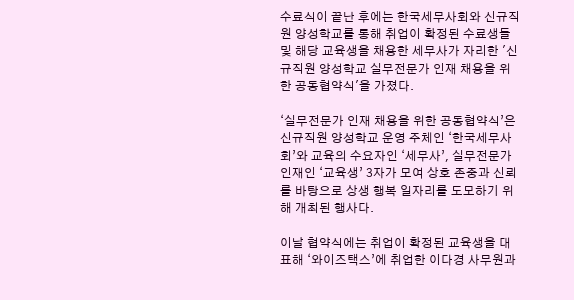수료식이 끝난 후에는 한국세무사회와 신규직원 양성학교를 통해 취업이 확정된 수료생들 및 해당 교육생을 채용한 세무사가 자리한 '신규직원 양성학교 실무전문가 인재 채용을 위한 공동협약식'을 가졌다.

‘실무전문가 인재 채용을 위한 공동협약식’은 신규직원 양성학교 운영 주체인 ‘한국세무사회’와 교육의 수요자인 ‘세무사’, 실무전문가 인재인 ‘교육생’ 3자가 모여 상호 존중과 신뢰를 바탕으로 상생 행복 일자리를 도모하기 위해 개최된 행사다.

이날 협약식에는 취업이 확정된 교육생을 대표해 ‘와이즈택스’에 취업한 이다경 사무원과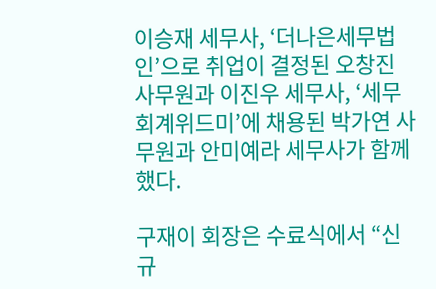이승재 세무사, ‘더나은세무법인’으로 취업이 결정된 오창진 사무원과 이진우 세무사, ‘세무회계위드미’에 채용된 박가연 사무원과 안미예라 세무사가 함께 했다.

구재이 회장은 수료식에서 “신규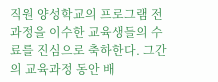직원 양성학교의 프로그램 전 과정을 이수한 교육생들의 수료를 진심으로 축하한다. 그간의 교육과정 동안 배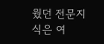웠던 전문지식은 여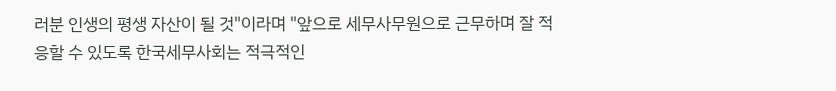러분 인생의 평생 자산이 될 것"이라며 "앞으로 세무사무원으로 근무하며 잘 적응할 수 있도록 한국세무사회는 적극적인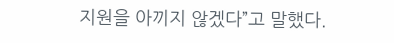지원을 아끼지 않겠다”고 말했다.